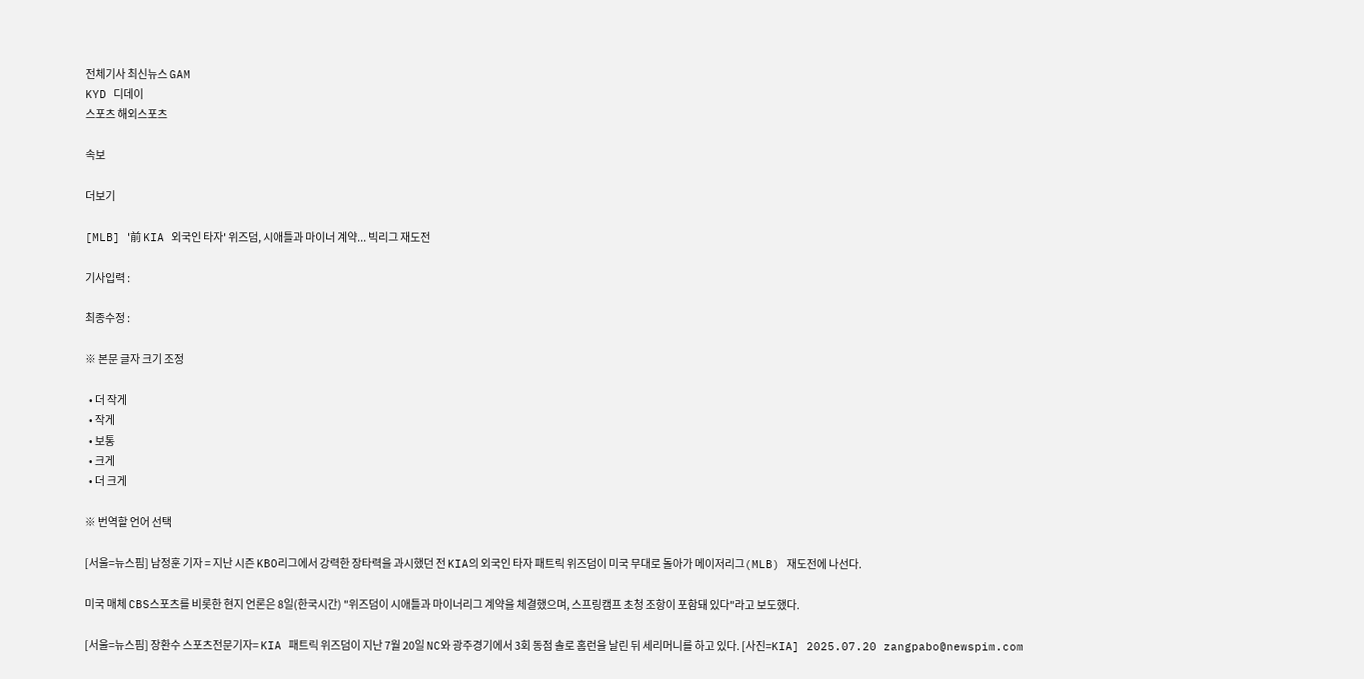전체기사 최신뉴스 GAM
KYD 디데이
스포츠 해외스포츠

속보

더보기

[MLB] '前 KIA 외국인 타자' 위즈덤, 시애틀과 마이너 계약... 빅리그 재도전

기사입력 :

최종수정 :

※ 본문 글자 크기 조정

  • 더 작게
  • 작게
  • 보통
  • 크게
  • 더 크게

※ 번역할 언어 선택

[서울=뉴스핌] 남정훈 기자 = 지난 시즌 KBO리그에서 강력한 장타력을 과시했던 전 KIA의 외국인 타자 패트릭 위즈덤이 미국 무대로 돌아가 메이저리그(MLB) 재도전에 나선다.

미국 매체 CBS스포츠를 비롯한 현지 언론은 8일(한국시간) "위즈덤이 시애틀과 마이너리그 계약을 체결했으며, 스프링캠프 초청 조항이 포함돼 있다"라고 보도했다.

[서울=뉴스핌] 장환수 스포츠전문기자= KIA 패트릭 위즈덤이 지난 7월 20일 NC와 광주경기에서 3회 동점 솔로 홈런을 날린 뒤 세리머니를 하고 있다. [사진=KIA] 2025.07.20 zangpabo@newspim.com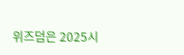위즈덤은 2025시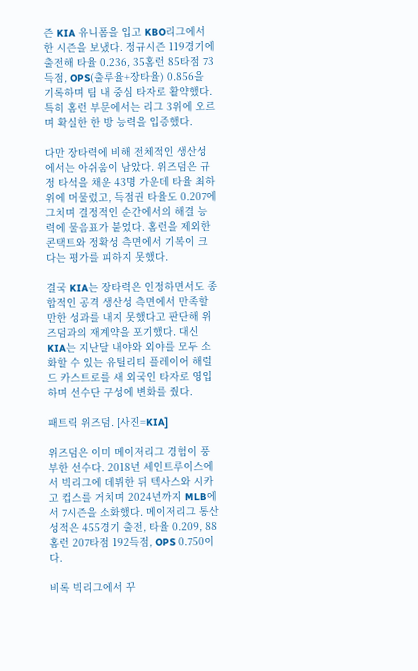즌 KIA 유니폼을 입고 KBO리그에서 한 시즌을 보냈다. 정규시즌 119경기에 출전해 타율 0.236, 35홈런 85타점 73득점, OPS(출루율+장타율) 0.856을 기록하며 팀 내 중심 타자로 활약했다. 특히 홈런 부문에서는 리그 3위에 오르며 확실한 한 방 능력을 입증했다.

다만 장타력에 비해 전체적인 생산성에서는 아쉬움이 남았다. 위즈덤은 규정 타석을 채운 43명 가운데 타율 최하위에 머물렀고, 득점권 타율도 0.207에 그치며 결정적인 순간에서의 해결 능력에 물음표가 붙었다. 홈런을 제외한 콘택트와 정확성 측면에서 기복이 크다는 평가를 피하지 못했다.

결국 KIA는 장타력은 인정하면서도 종합적인 공격 생산성 측면에서 만족할 만한 성과를 내지 못했다고 판단해 위즈덤과의 재계약을 포기했다. 대신 KIA는 지난달 내야와 외야를 모두 소화할 수 있는 유틸리티 플레이어 해럴드 카스트로를 새 외국인 타자로 영입하며 선수단 구성에 변화를 줬다.

패트릭 위즈덤. [사진=KIA]

위즈덤은 이미 메이저리그 경험이 풍부한 선수다. 2018년 세인트루이스에서 빅리그에 데뷔한 뒤 텍사스와 시카고 컵스를 거치며 2024년까지 MLB에서 7시즌을 소화했다. 메이저리그 통산 성적은 455경기 출전, 타율 0.209, 88홈런 207타점 192득점, OPS 0.750이다.

비록 빅리그에서 꾸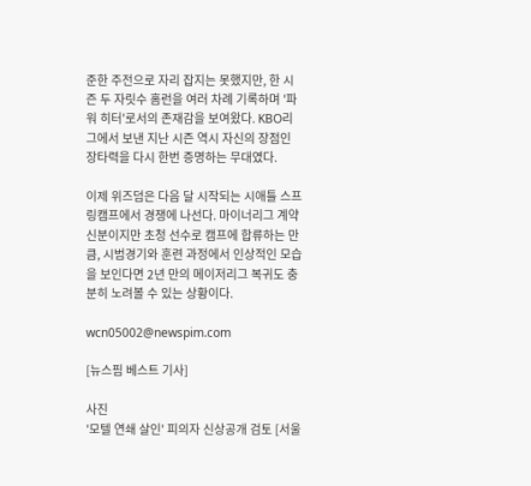준한 주전으로 자리 잡지는 못했지만, 한 시즌 두 자릿수 홈런을 여러 차례 기록하며 '파워 히터'로서의 존재감을 보여왔다. KBO리그에서 보낸 지난 시즌 역시 자신의 장점인 장타력을 다시 한번 증명하는 무대였다.

이제 위즈덤은 다음 달 시작되는 시애틀 스프링캠프에서 경쟁에 나선다. 마이너리그 계약 신분이지만 초청 선수로 캠프에 합류하는 만큼, 시범경기와 훈련 과정에서 인상적인 모습을 보인다면 2년 만의 메이저리그 복귀도 충분히 노려볼 수 있는 상황이다.

wcn05002@newspim.com

[뉴스핌 베스트 기사]

사진
'모텔 연쇄 살인' 피의자 신상공개 검토 [서울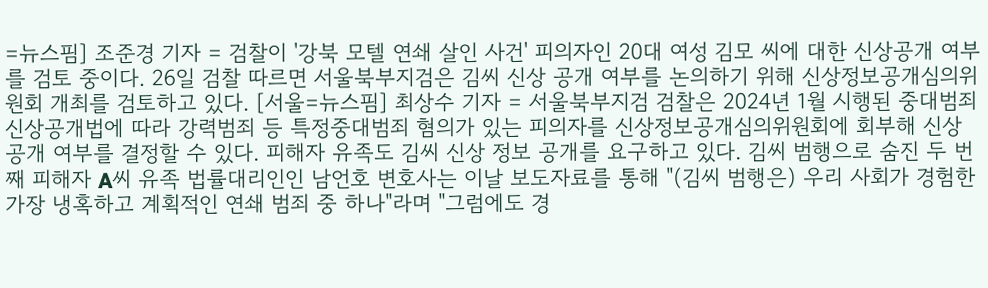=뉴스핌] 조준경 기자 = 검찰이 '강북 모텔 연쇄 살인 사건' 피의자인 20대 여성 김모 씨에 대한 신상공개 여부를 검토 중이다. 26일 검찰 따르면 서울북부지검은 김씨 신상 공개 여부를 논의하기 위해 신상정보공개심의위원회 개최를 검토하고 있다. [서울=뉴스핌] 최상수 기자 = 서울북부지검 검찰은 2024년 1월 시행된 중대범죄신상공개법에 따라 강력범죄 등 특정중대범죄 혐의가 있는 피의자를 신상정보공개심의위원회에 회부해 신상 공개 여부를 결정할 수 있다. 피해자 유족도 김씨 신상 정보 공개를 요구하고 있다. 김씨 범행으로 숨진 두 번째 피해자 A씨 유족 법률대리인인 남언호 변호사는 이날 보도자료를 통해 "(김씨 범행은) 우리 사회가 경험한 가장 냉혹하고 계획적인 연쇄 범죄 중 하나"라며 "그럼에도 경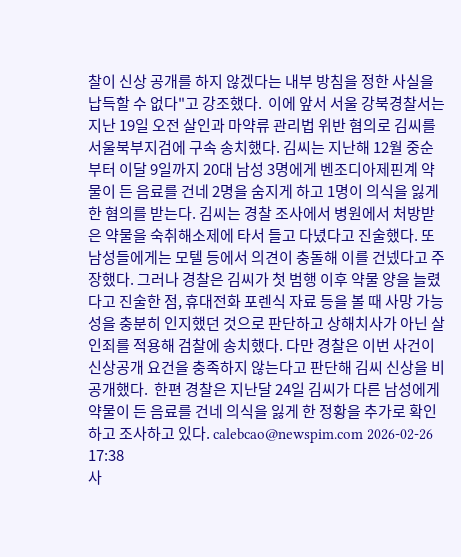찰이 신상 공개를 하지 않겠다는 내부 방침을 정한 사실을 납득할 수 없다"고 강조했다.  이에 앞서 서울 강북경찰서는 지난 19일 오전 살인과 마약류 관리법 위반 혐의로 김씨를 서울북부지검에 구속 송치했다. 김씨는 지난해 12월 중순부터 이달 9일까지 20대 남성 3명에게 벤조디아제핀계 약물이 든 음료를 건네 2명을 숨지게 하고 1명이 의식을 잃게 한 혐의를 받는다. 김씨는 경찰 조사에서 병원에서 처방받은 약물을 숙취해소제에 타서 들고 다녔다고 진술했다. 또 남성들에게는 모텔 등에서 의견이 충돌해 이를 건넸다고 주장했다. 그러나 경찰은 김씨가 첫 범행 이후 약물 양을 늘렸다고 진술한 점, 휴대전화 포렌식 자료 등을 볼 때 사망 가능성을 충분히 인지했던 것으로 판단하고 상해치사가 아닌 살인죄를 적용해 검찰에 송치했다. 다만 경찰은 이번 사건이 신상공개 요건을 충족하지 않는다고 판단해 김씨 신상을 비공개했다.  한편 경찰은 지난달 24일 김씨가 다른 남성에게 약물이 든 음료를 건네 의식을 잃게 한 정황을 추가로 확인하고 조사하고 있다. calebcao@newspim.com 2026-02-26 17:38
사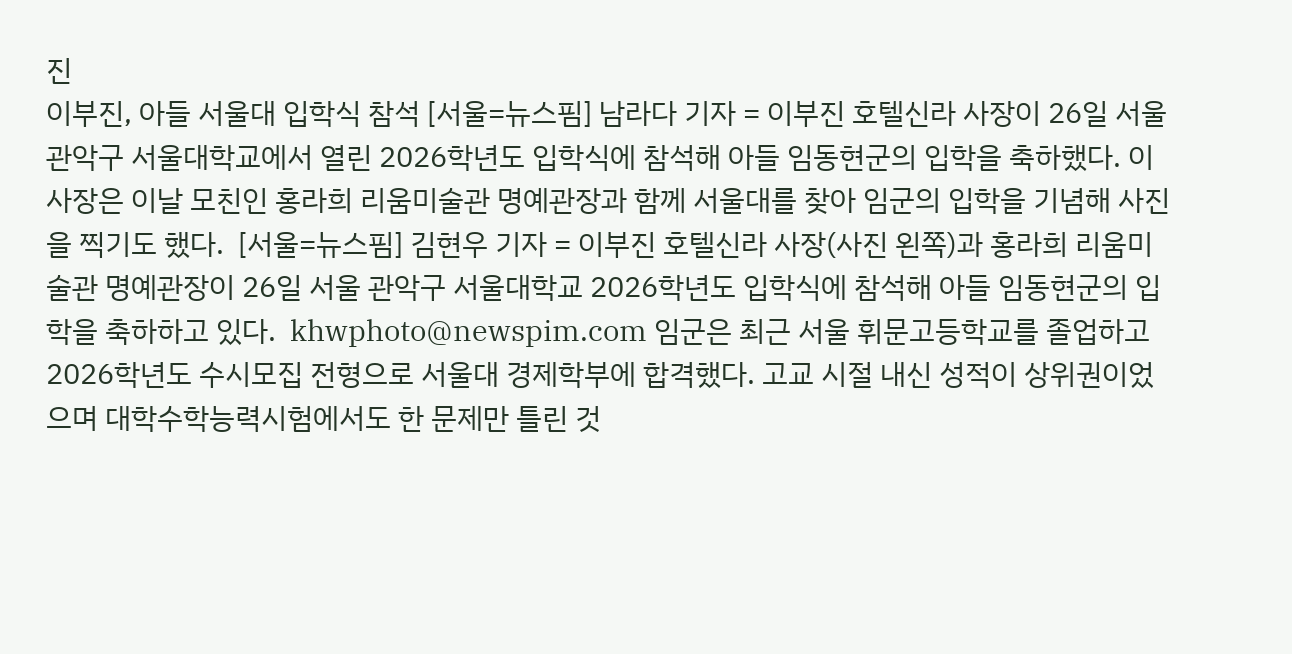진
이부진, 아들 서울대 입학식 참석 [서울=뉴스핌] 남라다 기자 = 이부진 호텔신라 사장이 26일 서울 관악구 서울대학교에서 열린 2026학년도 입학식에 참석해 아들 임동현군의 입학을 축하했다. 이 사장은 이날 모친인 홍라희 리움미술관 명예관장과 함께 서울대를 찾아 임군의 입학을 기념해 사진을 찍기도 했다.  [서울=뉴스핌] 김현우 기자 = 이부진 호텔신라 사장(사진 왼쪽)과 홍라희 리움미술관 명예관장이 26일 서울 관악구 서울대학교 2026학년도 입학식에 참석해 아들 임동현군의 입학을 축하하고 있다.  khwphoto@newspim.com 임군은 최근 서울 휘문고등학교를 졸업하고 2026학년도 수시모집 전형으로 서울대 경제학부에 합격했다. 고교 시절 내신 성적이 상위권이었으며 대학수학능력시험에서도 한 문제만 틀린 것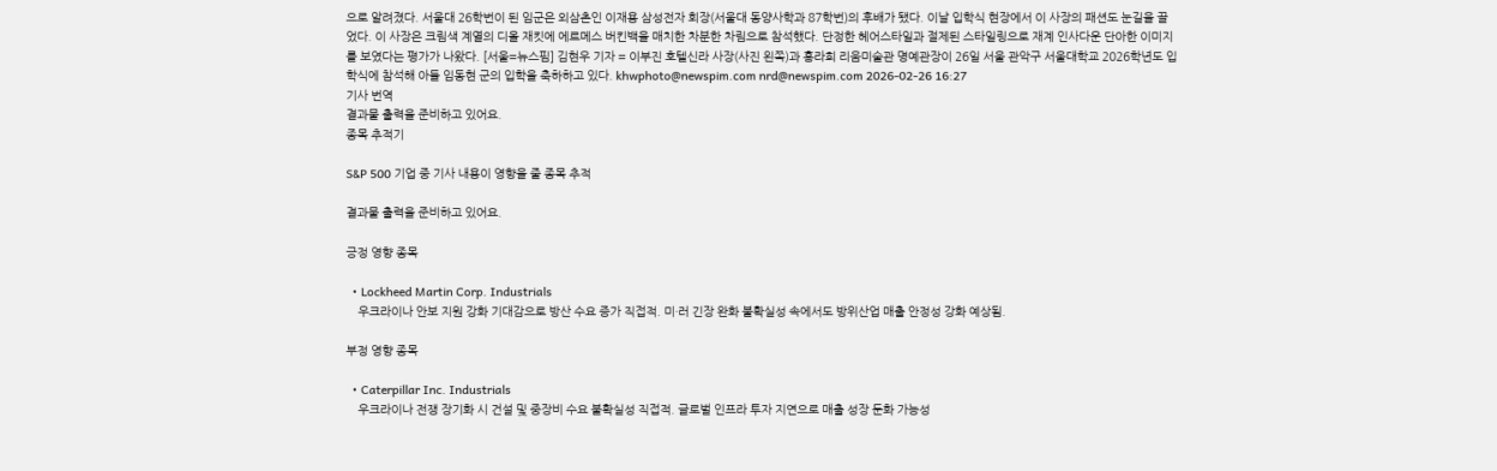으로 알려졌다. 서울대 26학번이 된 임군은 외삼촌인 이재용 삼성전자 회장(서울대 동양사학과 87학번)의 후배가 됐다. 이날 입학식 현장에서 이 사장의 패션도 눈길을 끌었다. 이 사장은 크림색 계열의 디올 재킷에 에르메스 버킨백을 매치한 차분한 차림으로 참석했다. 단정한 헤어스타일과 절제된 스타일링으로 재계 인사다운 단아한 이미지를 보였다는 평가가 나왔다. [서울=뉴스핌] 김현우 기자 = 이부진 호텔신라 사장(사진 왼쪽)과 홍라희 리움미술관 명예관장이 26일 서울 관악구 서울대학교 2026학년도 입학식에 참석해 아들 임동현 군의 입학을 축하하고 있다. khwphoto@newspim.com nrd@newspim.com 2026-02-26 16:27
기사 번역
결과물 출력을 준비하고 있어요.
종목 추적기

S&P 500 기업 중 기사 내용이 영향을 줄 종목 추적

결과물 출력을 준비하고 있어요.

긍정 영향 종목

  • Lockheed Martin Corp. Industrials
    우크라이나 안보 지원 강화 기대감으로 방산 수요 증가 직접적. 미·러 긴장 완화 불확실성 속에서도 방위산업 매출 안정성 강화 예상됨.

부정 영향 종목

  • Caterpillar Inc. Industrials
    우크라이나 전쟁 장기화 시 건설 및 중장비 수요 불확실성 직접적. 글로벌 인프라 투자 지연으로 매출 성장 둔화 가능성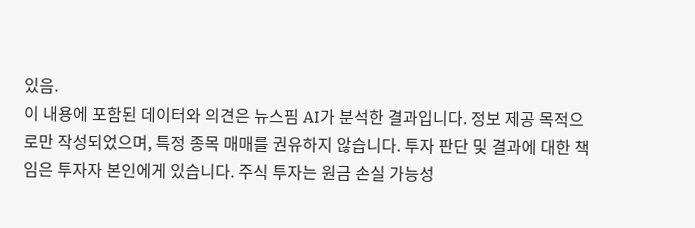있음.
이 내용에 포함된 데이터와 의견은 뉴스핌 AI가 분석한 결과입니다. 정보 제공 목적으로만 작성되었으며, 특정 종목 매매를 권유하지 않습니다. 투자 판단 및 결과에 대한 책임은 투자자 본인에게 있습니다. 주식 투자는 원금 손실 가능성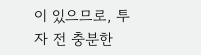이 있으므로, 투자 전 충분한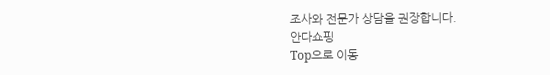조사와 전문가 상담을 권장합니다.
안다쇼핑
Top으로 이동